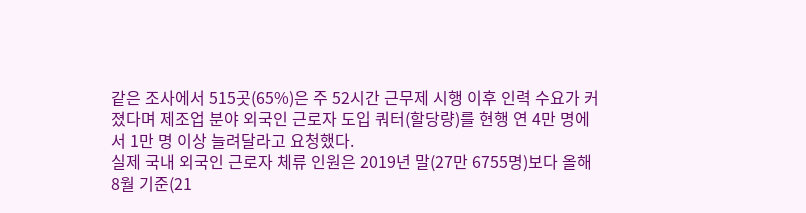같은 조사에서 515곳(65%)은 주 52시간 근무제 시행 이후 인력 수요가 커졌다며 제조업 분야 외국인 근로자 도입 쿼터(할당량)를 현행 연 4만 명에서 1만 명 이상 늘려달라고 요청했다.
실제 국내 외국인 근로자 체류 인원은 2019년 말(27만 6755명)보다 올해 8월 기준(21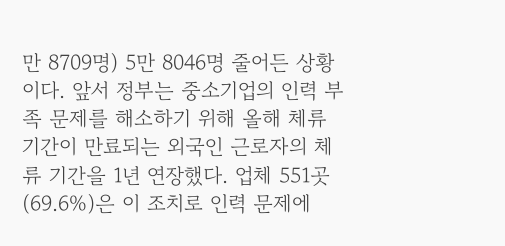만 8709명) 5만 8046명 줄어든 상황이다. 앞서 정부는 중소기업의 인력 부족 문제를 해소하기 위해 올해 체류 기간이 만료되는 외국인 근로자의 체류 기간을 1년 연장했다. 업체 551곳(69.6%)은 이 조치로 인력 문제에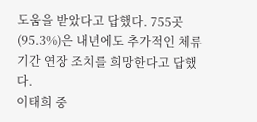도움을 받았다고 답했다. 755곳(95.3%)은 내년에도 추가적인 체류 기간 연장 조치를 희망한다고 답했다.
이태희 중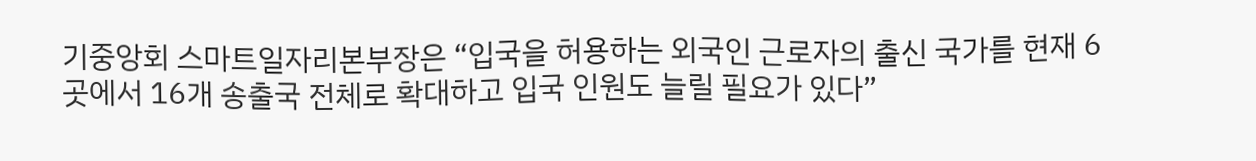기중앙회 스마트일자리본부장은 “입국을 허용하는 외국인 근로자의 출신 국가를 현재 6곳에서 16개 송출국 전체로 확대하고 입국 인원도 늘릴 필요가 있다”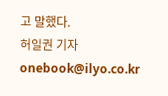고 말했다.
허일권 기자 onebook@ilyo.co.kr